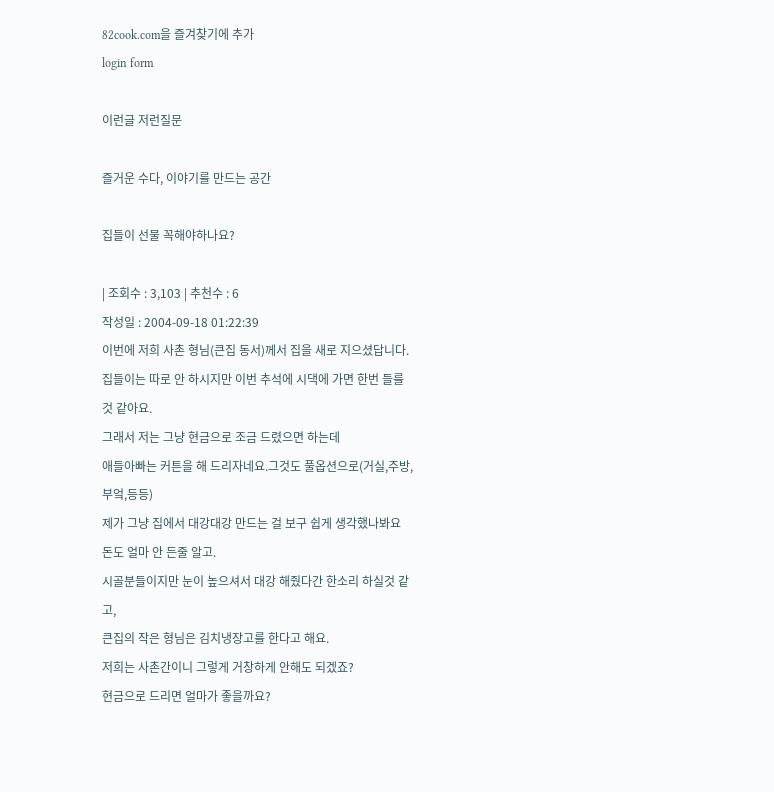82cook.com을 즐겨찾기에 추가
login form

이런글 저런질문

즐거운 수다, 이야기를 만드는 공간

집들이 선물 꼭해야하나요?

| 조회수 : 3,103 | 추천수 : 6
작성일 : 2004-09-18 01:22:39
이번에 저희 사촌 형님(큰집 동서)께서 집을 새로 지으셨답니다.
집들이는 따로 안 하시지만 이번 추석에 시댁에 가면 한번 들를것 같아요.
그래서 저는 그냥 현금으로 조금 드렸으면 하는데
애들아빠는 커튼을 해 드리자네요.그것도 풀옵션으로(거실,주방,부엌,등등)
제가 그냥 집에서 대강대강 만드는 걸 보구 쉽게 생각했나봐요 돈도 얼마 안 든줄 알고.
시골분들이지만 눈이 높으셔서 대강 해줬다간 한소리 하실것 같고,
큰집의 작은 형님은 김치냉장고를 한다고 해요.
저희는 사촌간이니 그렇게 거창하게 안해도 되겠죠?
현금으로 드리면 얼마가 좋을까요?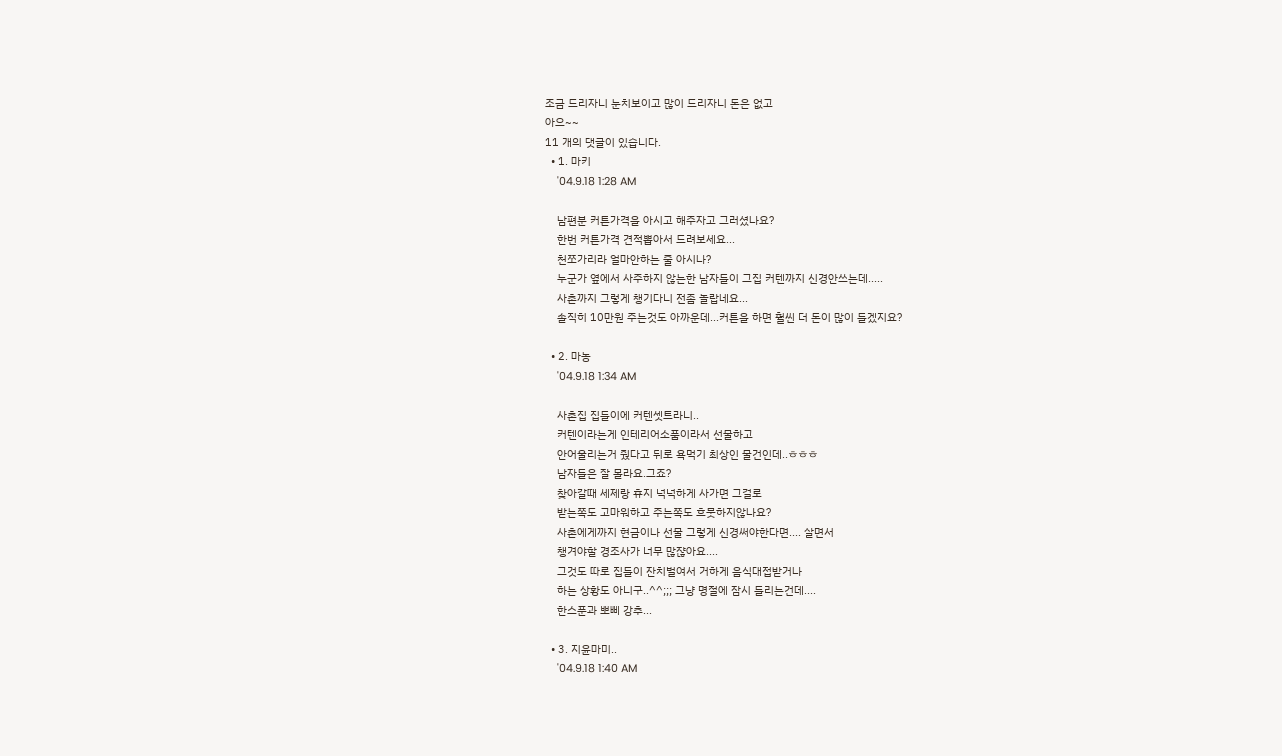조금 드리자니 눈치보이고 많이 드리자니 돈은 없고
아으~~
11 개의 댓글이 있습니다.
  • 1. 마키
    '04.9.18 1:28 AM

    남편분 커튼가격을 아시고 해주자고 그러셨나요?
    한번 커튼가격 견적뽑아서 드려보세요...
    천쪼가리라 얼마안하는 줄 아시나?
    누군가 옆에서 사주하지 않는한 남자들이 그집 커텐까지 신경안쓰는데.....
    사촌까지 그렇게 챙기다니 전좀 놀랍네요...
    솔직히 10만원 주는것도 아까운데...커튼을 하면 훨씬 더 돈이 많이 들겠지요?

  • 2. 마농
    '04.9.18 1:34 AM

    사촌집 집들이에 커텐셋트라니..
    커텐이라는게 인테리어소품이라서 선물하고
    안어울리는거 줬다고 뒤로 욕먹기 최상인 물건인데..ㅎㅎㅎ
    남자들은 잘 몰라요.그죠?
    찾아갈때 세제랑 휴지 넉넉하게 사가면 그걸로
    받는쪽도 고마워하고 주는쪽도 흐뭇하지않나요?
    사촌에게까지 현금이나 선물 그렇게 신경써야한다면.... 살면서
    챙겨야할 경조사가 너무 많쟎아요....
    그것도 따로 집들이 잔치벌여서 거하게 음식대접받거나
    하는 상황도 아니구..^^;;; 그냥 명절에 잠시 들리는건데....
    한스푼과 뽀삐 강추...

  • 3. 지윤마미..
    '04.9.18 1:40 AM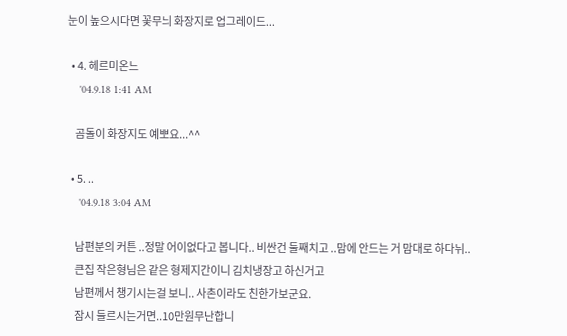눈이 높으시다면 꽃무늬 화장지로 업그레이드...

  • 4. 헤르미온느
    '04.9.18 1:41 AM

    곰돌이 화장지도 예뽀요...^^

  • 5. ..
    '04.9.18 3:04 AM

    남편분의 커튼 ..정말 어이없다고 봅니다.. 비싼건 둘째치고 ..맘에 안드는 거 맘대로 하다뉘..
    큰집 작은형님은 같은 형제지간이니 김치냉장고 하신거고
    남편께서 챙기시는걸 보니.. 사촌이라도 친한가보군요.
    잠시 들르시는거면..10만원무난합니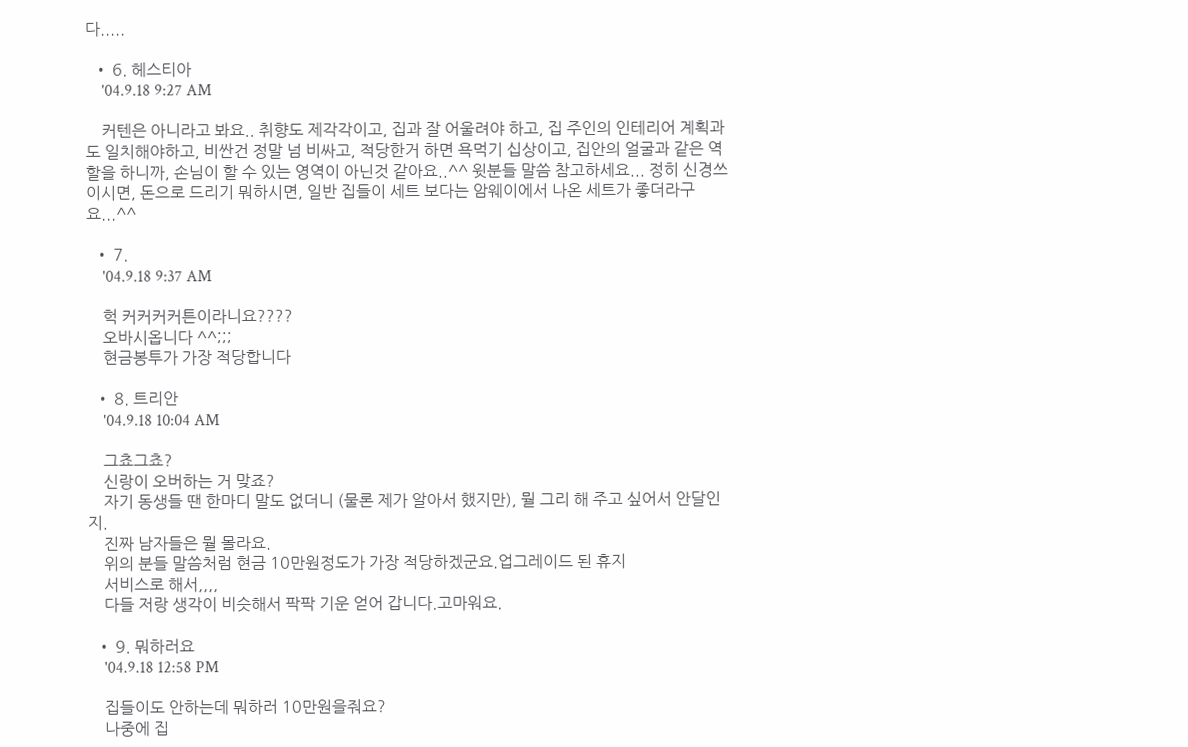다.....

  • 6. 헤스티아
    '04.9.18 9:27 AM

    커텐은 아니라고 봐요.. 취향도 제각각이고, 집과 잘 어울려야 하고, 집 주인의 인테리어 계획과도 일치해야하고, 비싼건 정말 넘 비싸고, 적당한거 하면 욕먹기 십상이고, 집안의 얼굴과 같은 역할을 하니까, 손님이 할 수 있는 영역이 아닌것 같아요..^^ 윗분들 말씀 참고하세요... 정히 신경쓰이시면, 돈으로 드리기 뭐하시면, 일반 집들이 세트 보다는 암웨이에서 나온 세트가 좋더라구요...^^

  • 7.
    '04.9.18 9:37 AM

    헉 커커커커튼이라니요????
    오바시옵니다 ^^;;;
    현금봉투가 가장 적당합니다

  • 8. 트리안
    '04.9.18 10:04 AM

    그쵸그쵸?
    신랑이 오버하는 거 맞죠?
    자기 동생들 땐 한마디 말도 없더니 (물론 제가 알아서 했지만), 뭘 그리 해 주고 싶어서 안달인지.
    진짜 남자들은 뭘 몰라요.
    위의 분들 말씀처럼 현금 10만원정도가 가장 적당하겠군요.업그레이드 된 휴지
    서비스로 해서,,,,
    다들 저랑 생각이 비슷해서 팍팍 기운 얻어 갑니다.고마워요.

  • 9. 뭐하러요
    '04.9.18 12:58 PM

    집들이도 안하는데 뭐하러 10만원을줘요?
    나중에 집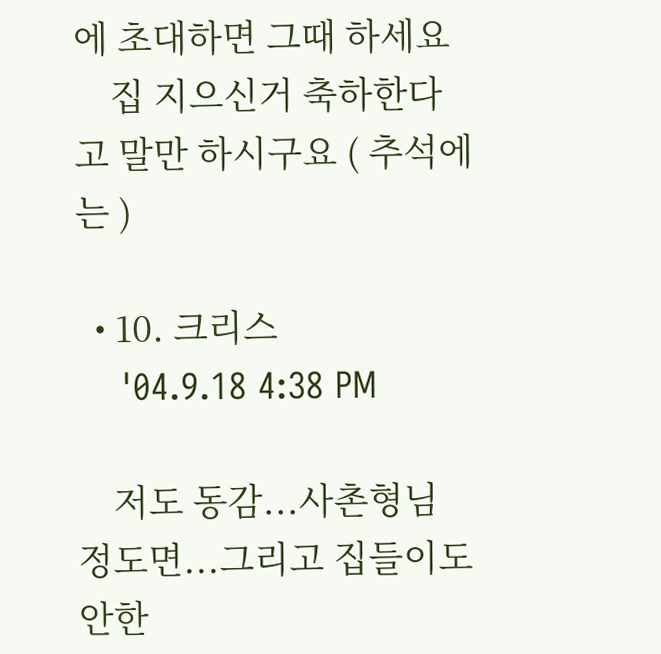에 초대하면 그때 하세요
    집 지으신거 축하한다고 말만 하시구요 ( 추석에는 )

  • 10. 크리스
    '04.9.18 4:38 PM

    저도 동감...사촌형님 정도면...그리고 집들이도 안한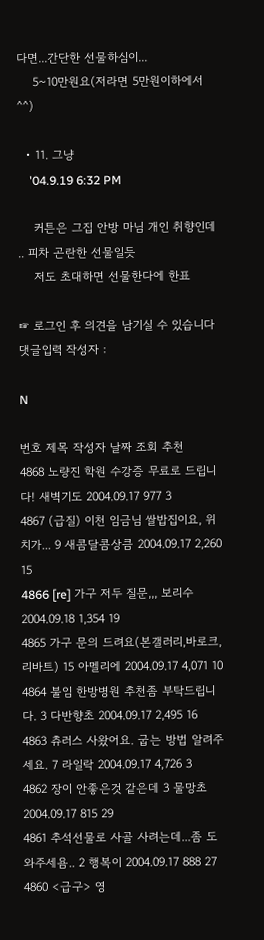다면...간단한 선물하심이...
    5~10만원요(저라면 5만원이하에서^^)

  • 11. 그냥
    '04.9.19 6:32 PM

    커튼은 그집 안방 마님 개인 취향인데 .. 피차 곤란한 선물일듯
    저도 초대하면 선물한다에 한표

☞ 로그인 후 의견을 남기실 수 있습니다
댓글입력 작성자 :

N

번호 제목 작성자 날짜 조회 추천
4868 노량진 학원 수강증 무료로 드립니다! 새벽기도 2004.09.17 977 3
4867 (급질) 이천 임금님 쌀밥집이요, 위치가... 9 새콤달콤상큼 2004.09.17 2,260 15
4866 [re] 가구 저두 질문,,, 보리수 2004.09.18 1,354 19
4865 가구 문의 드려요(본갤러리,바로크,리바트) 15 아멜리에 2004.09.17 4,071 10
4864 불임 한방병원 추천좀 부탁드립니다. 3 다반향초 2004.09.17 2,495 16
4863 츄러스 사왔어요. 굽는 방법 알려주세요. 7 라일락 2004.09.17 4,726 3
4862 장이 안좋은것 같은데 3 물망초 2004.09.17 815 29
4861 추석선물로 사골 사려는데...좀 도와주세욤.. 2 행복이 2004.09.17 888 27
4860 <급구> 영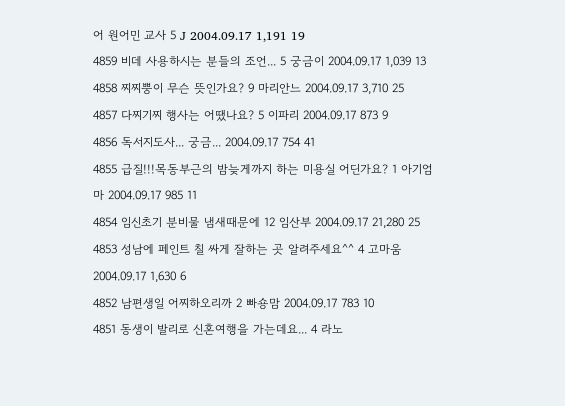어 원어민 교사 5 J 2004.09.17 1,191 19
4859 비데 사용하시는 분들의 조언... 5 궁금이 2004.09.17 1,039 13
4858 찌찌뿡이 무슨 뜻인가요? 9 마리안느 2004.09.17 3,710 25
4857 다찌기찌 행사는 어땠나요? 5 이파리 2004.09.17 873 9
4856 독서지도사... 궁금... 2004.09.17 754 41
4855 급질!!!목동부근의 밤늦게까지 하는 미용실 어딘가요? 1 아기엄마 2004.09.17 985 11
4854 임신초기 분비물 냄새때문에 12 임산부 2004.09.17 21,280 25
4853 성남에 페인트 칠 싸게 잘하는 곳 알려주세요^^ 4 고마움 2004.09.17 1,630 6
4852 남편생일 어찌하오리까 2 빠숑맘 2004.09.17 783 10
4851 동생이 발리로 신혼여행을 가는데요... 4 라노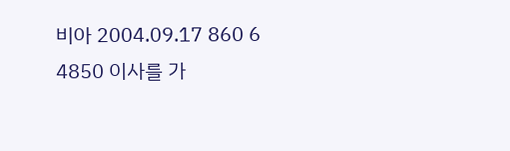비아 2004.09.17 860 6
4850 이사를 가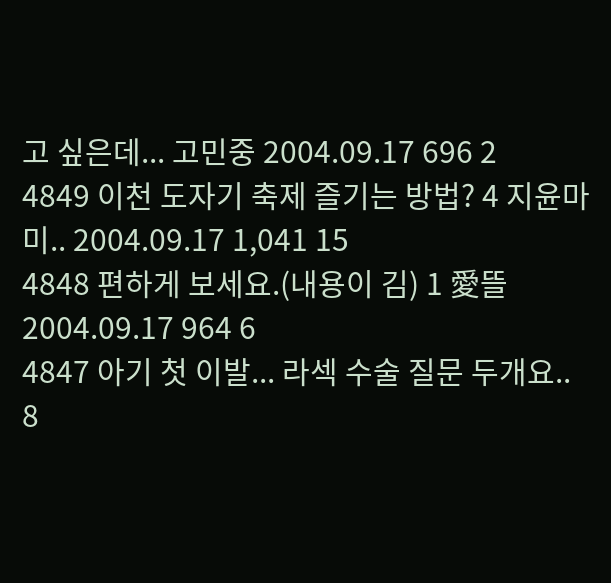고 싶은데... 고민중 2004.09.17 696 2
4849 이천 도자기 축제 즐기는 방법? 4 지윤마미.. 2004.09.17 1,041 15
4848 편하게 보세요.(내용이 김) 1 愛뜰 2004.09.17 964 6
4847 아기 첫 이발... 라섹 수술 질문 두개요.. 8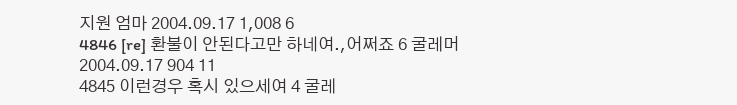지원 엄마 2004.09.17 1,008 6
4846 [re] 환불이 안된다고만 하네여.,어쩌죠 6 굴레머 2004.09.17 904 11
4845 이런경우 혹시 있으세여 4 굴레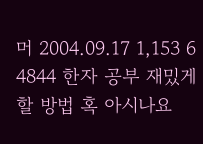머 2004.09.17 1,153 6
4844 한자 공부 재밌게 할 방법 혹 아시나요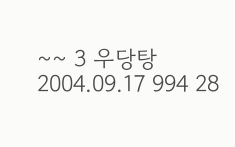~~ 3 우당탕 2004.09.17 994 28